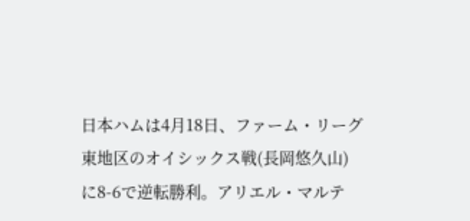日本ハムは4月18日、ファーム・リーグ東地区のオイシックス戦(長岡悠久山)に8-6で逆転勝利。アリエル・マルテ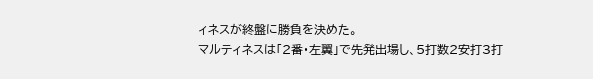ィネスが終盤に勝負を決めた。
マルティネスは「2番・左翼」で先発出場し、5打数2安打3打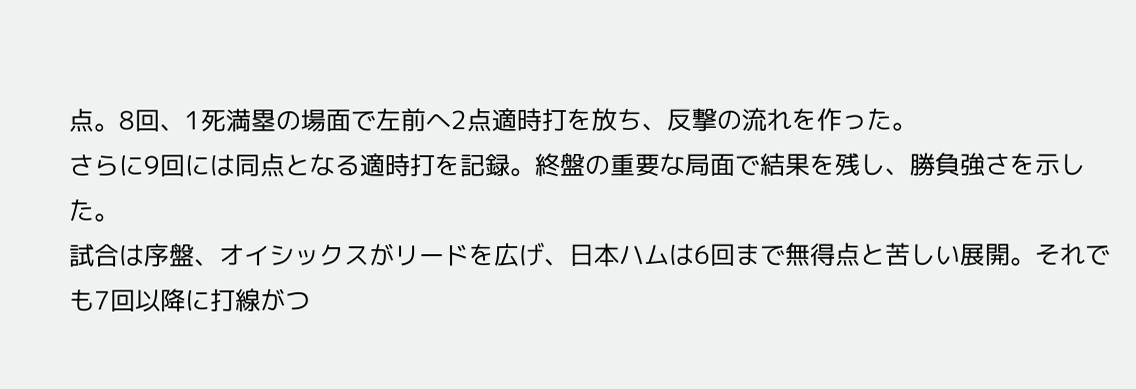点。8回、1死満塁の場面で左前へ2点適時打を放ち、反撃の流れを作った。
さらに9回には同点となる適時打を記録。終盤の重要な局面で結果を残し、勝負強さを示した。
試合は序盤、オイシックスがリードを広げ、日本ハムは6回まで無得点と苦しい展開。それでも7回以降に打線がつ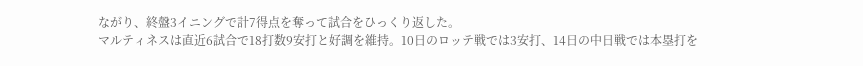ながり、終盤3イニングで計7得点を奪って試合をひっくり返した。
マルティネスは直近6試合で18打数9安打と好調を維持。10日のロッテ戦では3安打、14日の中日戦では本塁打を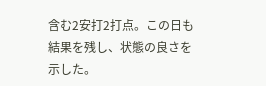含む2安打2打点。この日も結果を残し、状態の良さを示した。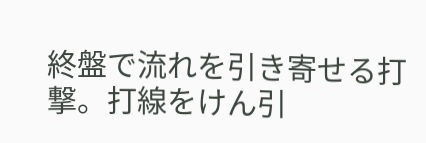終盤で流れを引き寄せる打撃。打線をけん引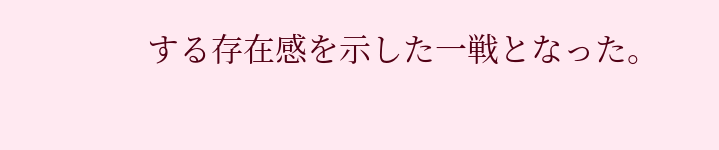する存在感を示した一戦となった。